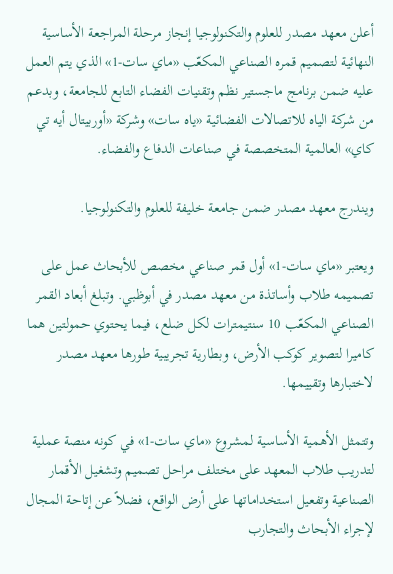أعلن معهد مصدر للعلوم والتكنولوجيا إنجاز مرحلة المراجعة الأساسية النهائية لتصميم قمره الصناعي المكعّب «ماي سات-1» الذي يتم العمل عليه ضمن برنامج ماجستير نظم وتقنيات الفضاء التابع للجامعة، وبدعم من شركة الياه للاتصالات الفضائية «ياه سات» وشركة «أوربيتال أيه تي كاي» العالمية المتخصصة في صناعات الدفاع والفضاء.

ويندرج معهد مصدر ضمن جامعة خليفة للعلوم والتكنولوجيا.

ويعتبر «ماي سات-1» أول قمر صناعي مخصص للأبحاث عمل على تصميمه طلاب وأساتذة من معهد مصدر في أبوظبي. وتبلغ أبعاد القمر الصناعي المكعّب 10 سنتيمترات لكل ضلع، فيما يحتوي حمولتين هما كاميرا لتصوير كوكب الأرض، وبطارية تجريبية طورها معهد مصدر لاختبارها وتقييمها.

وتتمثل الأهمية الأساسية لمشروع «ماي سات-1» في كونه منصة عملية لتدريب طلاب المعهد على مختلف مراحل تصميم وتشغيل الأقمار الصناعية وتفعيل استخداماتها على أرض الواقع، فضلاً عن إتاحة المجال لإجراء الأبحاث والتجارب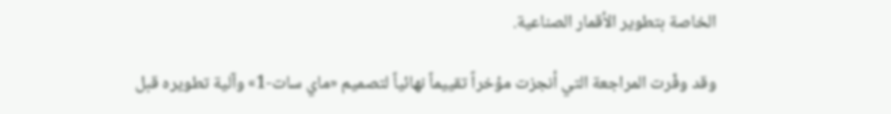الخاصة بتطوير الأقمار الصناعية.

وقد وفّرت المراجعة التي أنجزت مؤخراً تقييماً نهائياً لتصميم «ماي سات-1» وآلية تطويره قبل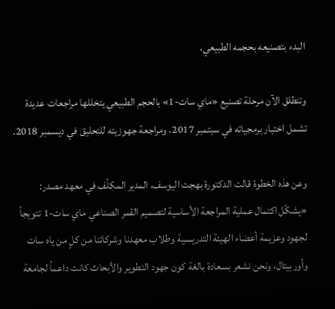البدء بتصنيعه بحجمه الطبيعي.

وتنطلق الآن مرحلة تصنيع «ماي سات-1» بالحجم الطبيعي يتخللها مراجعات عديدة تشمل اختبار برمجياته في سبتمبر 2017، ومراجعة جهوزيته للتحليق في ديسمبر 2018.

وعن هذه الخطوة قالت الدكتورة بهجت اليوسف، المدير المكلّف في معهد مصدر: «يشكّل اكتمال عملية المراجعة الأساسية لتصميم القمر الصناعي ماي سات-1 تتويجاً لجهود وعزيمة أعضاء الهيئة التدريسية وطلاب معهدنا وشركائنا من كلٍ من ياه سات وأوربيتال، ونحن نشعر بسعادة بالغة كون جهود التطوير والأبحاث كانت داعماً لجامعة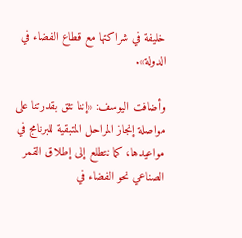خليفة في شراكتها مع قطاع الفضاء في الدولة».

وأضافت اليوسف: «إننا نثق بقدرتنا على مواصلة إنجاز المراحل المتبقية للبرنامج في مواعيدها، كما نتطلع إلى إطلاق القمر الصناعي نحو الفضاء في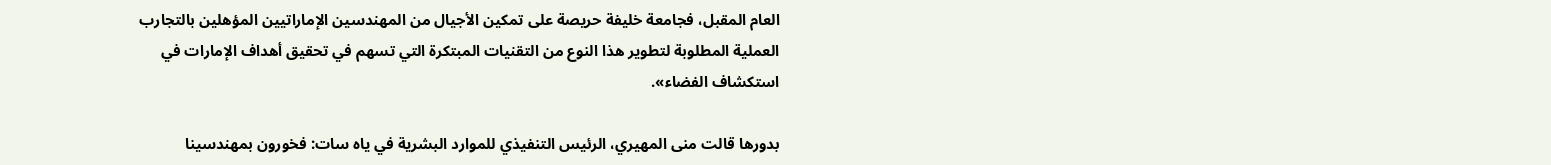العام المقبل، فجامعة خليفة حريصة على تمكين الأجيال من المهندسين الإماراتيين المؤهلين بالتجارب العملية المطلوبة لتطوير هذا النوع من التقنيات المبتكرة التي تسهم في تحقيق أهداف الإمارات في استكشاف الفضاء».

بدورها قالت منى المهيري، الرئيس التنفيذي للموارد البشرية في ياه سات: فخورون بمهندسينا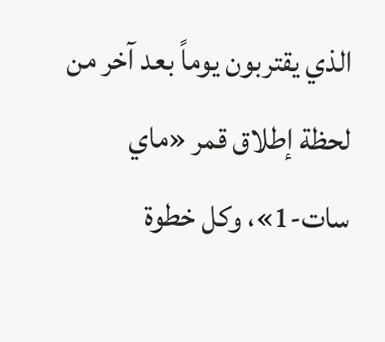الذي يقتربون يوماً بعد آخر من لحظة إطلاق قمر «ماي سات-1»، وكل خطوة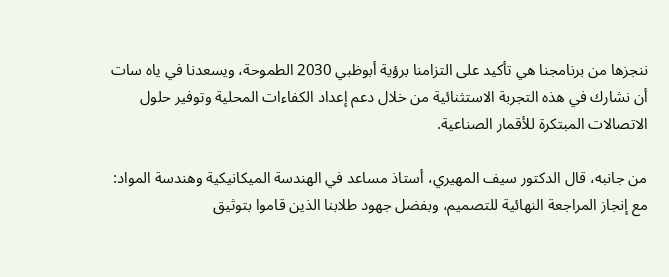ننجزها من برنامجنا هي تأكيد على التزامنا برؤية أبوظبي 2030 الطموحة، ويسعدنا في ياه سات أن نشارك في هذه التجربة الاستثنائية من خلال دعم إعداد الكفاءات المحلية وتوفير حلول الاتصالات المبتكرة للأقمار الصناعية.

من جانبه، قال الدكتور سيف المهيري، أستاذ مساعد في الهندسة الميكانيكية وهندسة المواد: مع إنجاز المراجعة النهائية للتصميم، وبفضل جهود طلابنا الذين قاموا بتوثيق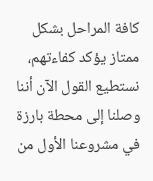كافة المراحل بشكل ممتاز يؤكد كفاءتهم، نستطيع القول الآن أننا وصلنا إلى محطة بارزة في مشروعنا الأول من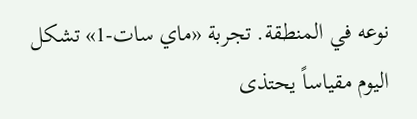نوعه في المنطقة. تجربة «ماي سات-1» تشكل اليوم مقياساً يحتذى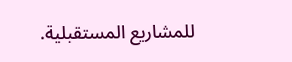للمشاريع المستقبلية.